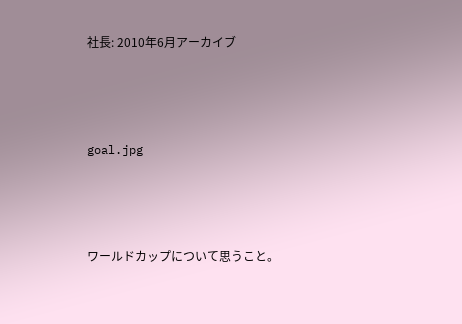社長: 2010年6月アーカイブ



goal.jpg



ワールドカップについて思うこと。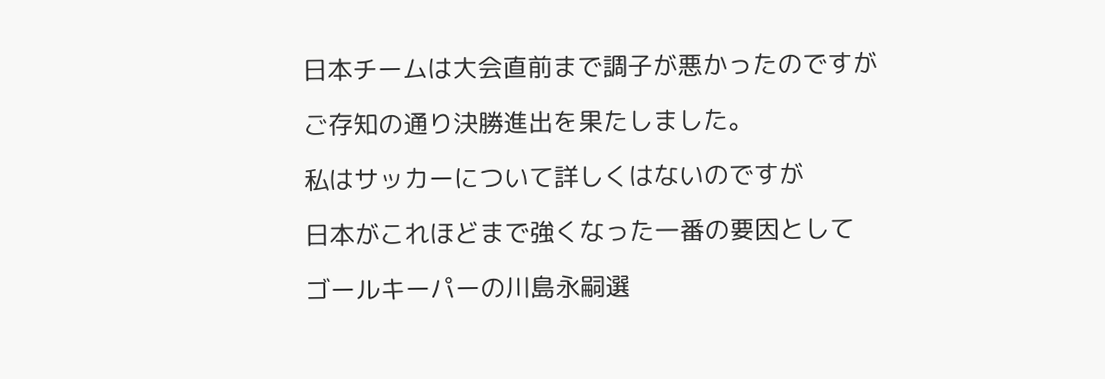日本チームは大会直前まで調子が悪かったのですが

ご存知の通り決勝進出を果たしました。

私はサッカーについて詳しくはないのですが

日本がこれほどまで強くなった一番の要因として

ゴールキーパーの川島永嗣選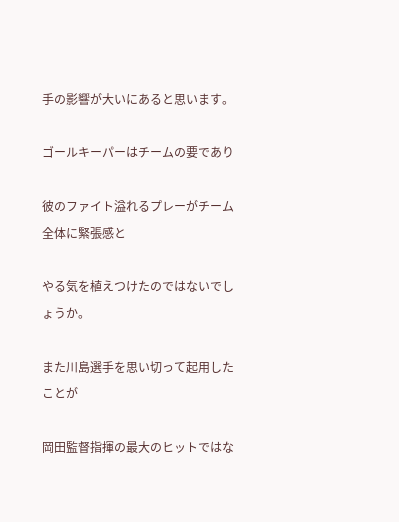手の影響が大いにあると思います。

ゴールキーパーはチームの要であり

彼のファイト溢れるプレーがチーム全体に緊張感と

やる気を植えつけたのではないでしょうか。

また川島選手を思い切って起用したことが

岡田監督指揮の最大のヒットではな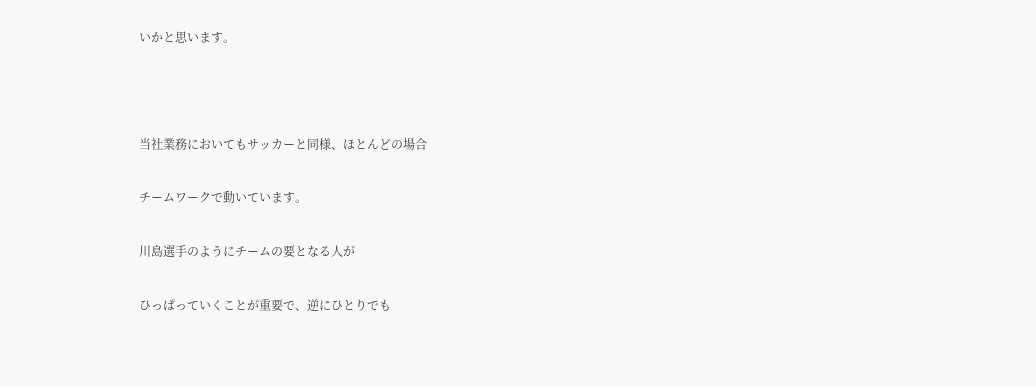いかと思います。



当社業務においてもサッカーと同様、ほとんどの場合

チームワークで動いています。

川島選手のようにチームの要となる人が

ひっぱっていくことが重要で、逆にひとりでも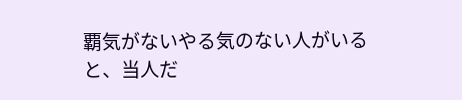覇気がないやる気のない人がいると、当人だ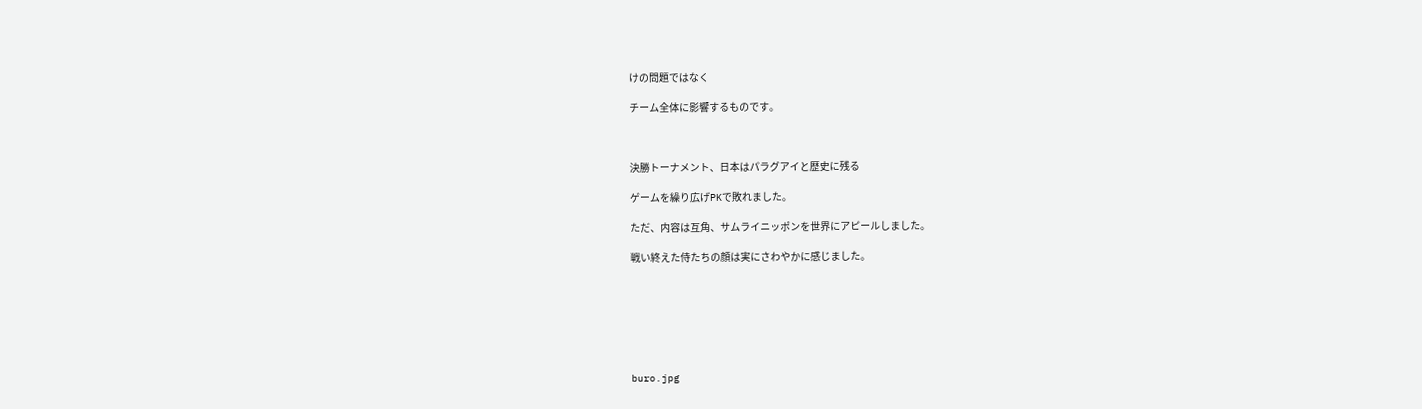けの問題ではなく

チーム全体に影響するものです。



決勝トーナメント、日本はパラグアイと歴史に残る

ゲームを繰り広げPKで敗れました。

ただ、内容は互角、サムライニッポンを世界にアピールしました。

戦い終えた侍たちの顔は実にさわやかに感じました。







buro.jpg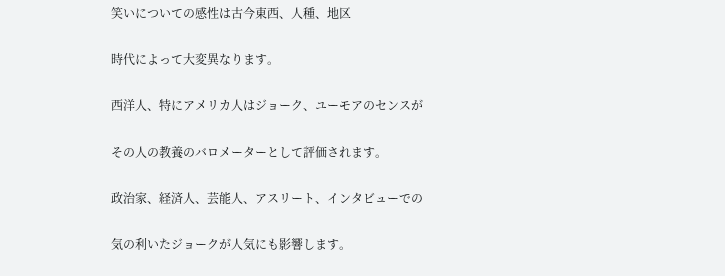笑いについての感性は古今東西、人種、地区

時代によって大変異なります。

西洋人、特にアメリカ人はジョーク、ユーモアのセンスが

その人の教養のバロメーターとして評価されます。

政治家、経済人、芸能人、アスリート、インタビューでの

気の利いたジョークが人気にも影響します。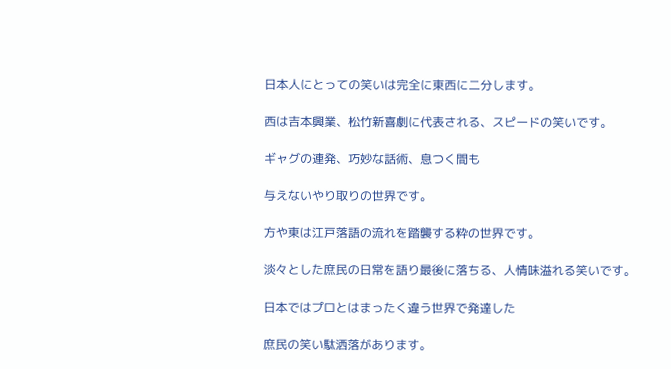日本人にとっての笑いは完全に東西に二分します。

西は吉本興業、松竹新喜劇に代表される、スピードの笑いです。

ギャグの連発、巧妙な話術、息つく間も

与えないやり取りの世界です。

方や東は江戸落語の流れを踏襲する粋の世界です。

淡々とした庶民の日常を語り最後に落ちる、人情味溢れる笑いです。

日本ではプロとはまったく違う世界で発達した

庶民の笑い駄洒落があります。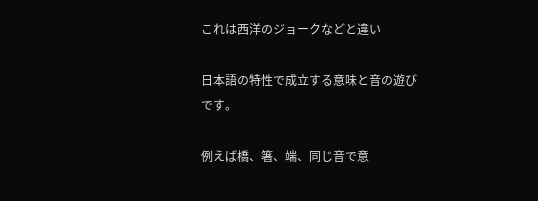これは西洋のジョークなどと違い

日本語の特性で成立する意味と音の遊びです。

例えば橋、箸、端、同じ音で意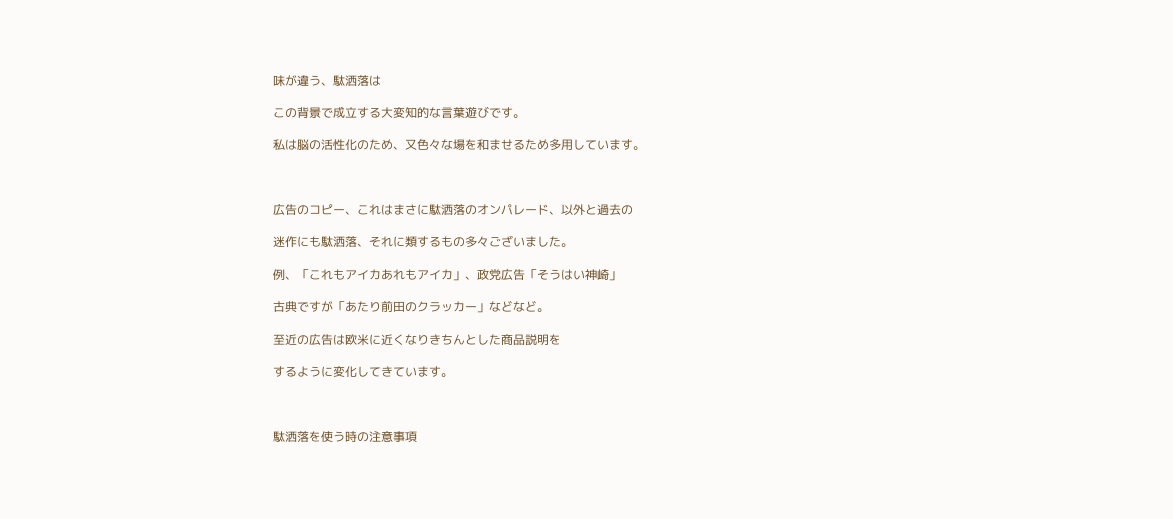味が違う、駄洒落は

この背景で成立する大変知的な言葉遊びです。

私は脳の活性化のため、又色々な場を和ませるため多用しています。



広告のコピー、これはまさに駄洒落のオンパレード、以外と過去の

迷作にも駄洒落、それに類するもの多々ございました。

例、「これもアイカあれもアイカ」、政党広告「そうはい神崎」

古典ですが「あたり前田のクラッカー」などなど。

至近の広告は欧米に近くなりきちんとした商品説明を

するように変化してきています。



駄洒落を使う時の注意事項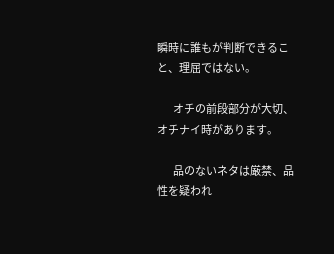瞬時に誰もが判断できること、理屈ではない。

        オチの前段部分が大切、オチナイ時があります。

        品のないネタは厳禁、品性を疑われ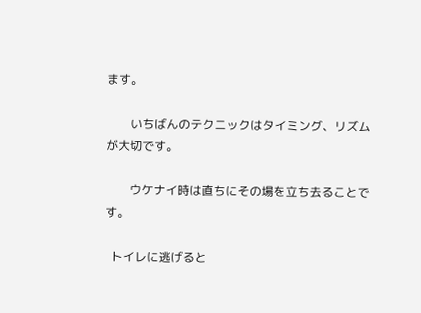ます。

        いちばんのテクニックはタイミング、リズムが大切です。

        ウケナイ時は直ちにその場を立ち去ることです。

  トイレに逃げると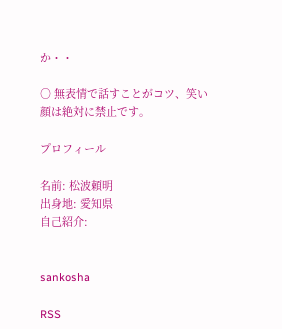か・・

○ 無表情で話すことがコツ、笑い顔は絶対に禁止です。

プロフィール

名前: 松波頼明
出身地: 愛知県
自己紹介:


sankosha

RSS